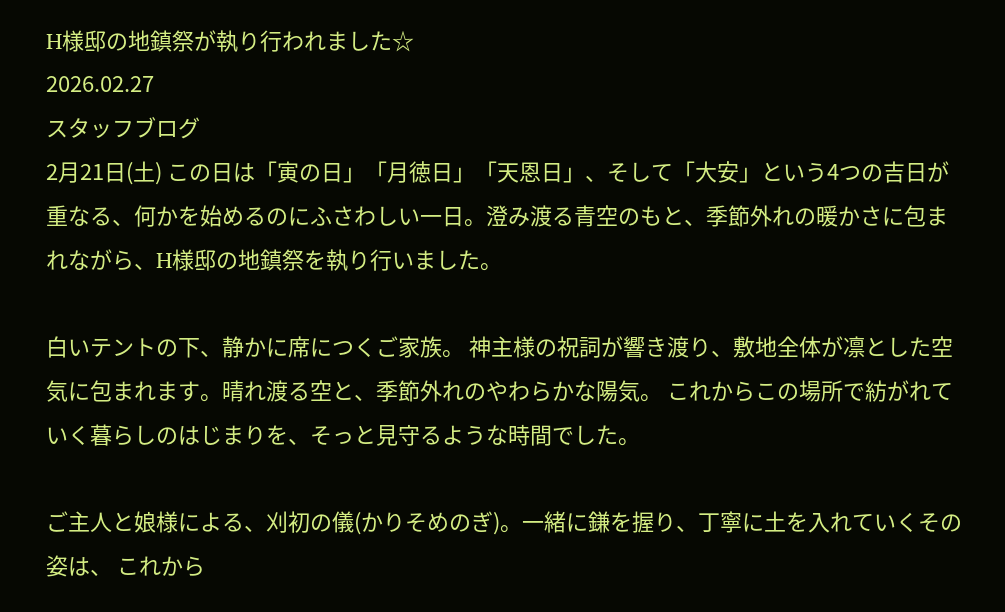H様邸の地鎮祭が執り行われました☆
2026.02.27
スタッフブログ
2月21日(土) この日は「寅の日」「月徳日」「天恩日」、そして「大安」という4つの吉日が重なる、何かを始めるのにふさわしい一日。澄み渡る青空のもと、季節外れの暖かさに包まれながら、H様邸の地鎮祭を執り行いました。

白いテントの下、静かに席につくご家族。 神主様の祝詞が響き渡り、敷地全体が凛とした空気に包まれます。晴れ渡る空と、季節外れのやわらかな陽気。 これからこの場所で紡がれていく暮らしのはじまりを、そっと見守るような時間でした。

ご主人と娘様による、刈初の儀(かりそめのぎ)。一緒に鎌を握り、丁寧に土を入れていくその姿は、 これから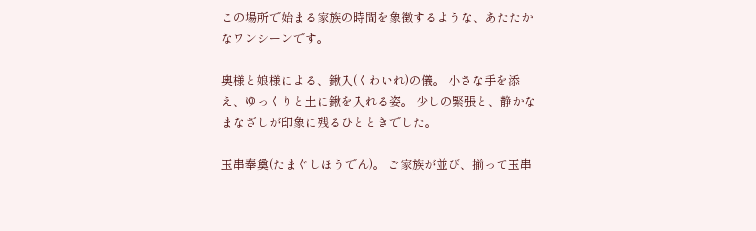この場所で始まる家族の時間を象徴するような、あたたかなワンシーンです。

奥様と娘様による、鍬入(くわいれ)の儀。 小さな手を添え、ゆっくりと土に鍬を入れる姿。 少しの緊張と、静かなまなざしが印象に残るひとときでした。

玉串奉奠(たまぐしほうでん)。 ご家族が並び、揃って玉串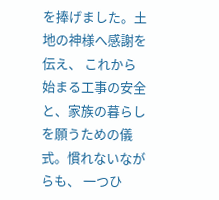を捧げました。土地の神様へ感謝を伝え、 これから始まる工事の安全と、家族の暮らしを願うための儀式。慣れないながらも、 一つひ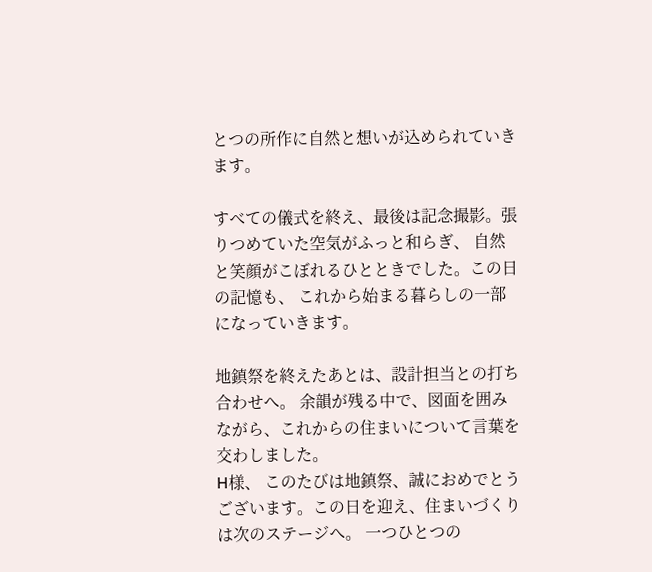とつの所作に自然と想いが込められていきます。

すべての儀式を終え、最後は記念撮影。張りつめていた空気がふっと和らぎ、 自然と笑顔がこぼれるひとときでした。この日の記憶も、 これから始まる暮らしの一部になっていきます。

地鎮祭を終えたあとは、設計担当との打ち合わせへ。 余韻が残る中で、図面を囲みながら、これからの住まいについて言葉を交わしました。
H様、 このたびは地鎮祭、誠におめでとうございます。この日を迎え、住まいづくりは次のステージへ。 一つひとつの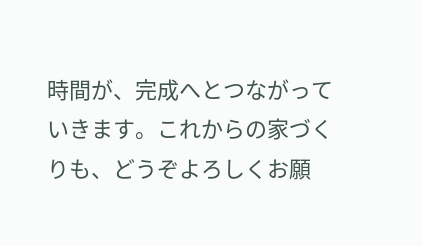時間が、完成へとつながっていきます。これからの家づくりも、どうぞよろしくお願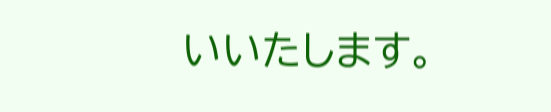いいたします。